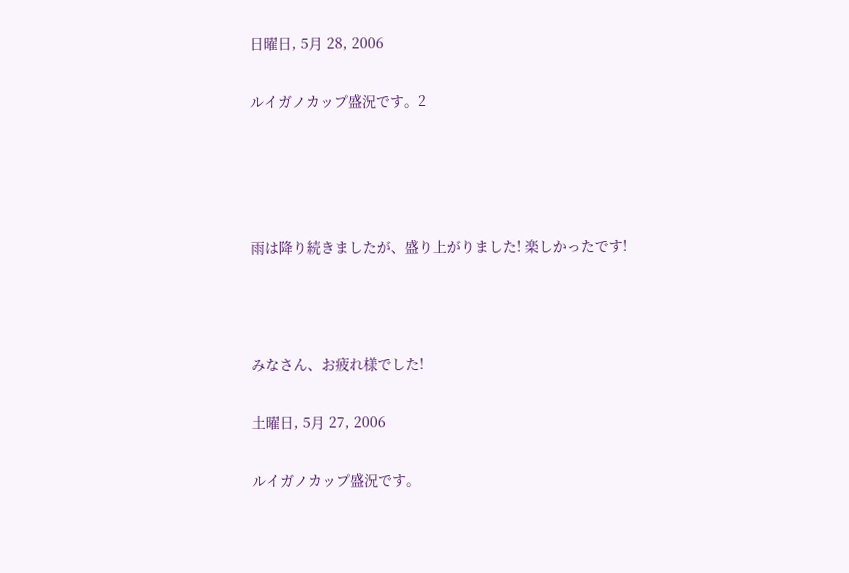日曜日, 5月 28, 2006

ルイガノカップ盛況です。2




雨は降り続きましたが、盛り上がりました! 楽しかったです!



みなさん、お疲れ様でした!

土曜日, 5月 27, 2006

ルイガノカップ盛況です。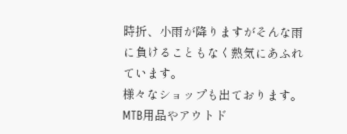時折、小雨が降りますがそんな雨に負けることもなく熱気にあふれています。
様々なショップも出ております。MTB用品やアウトド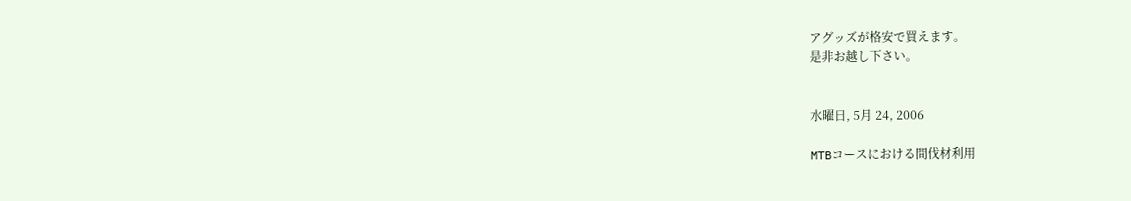アグッズが格安で買えます。
是非お越し下さい。


水曜日, 5月 24, 2006

MTBコースにおける間伐材利用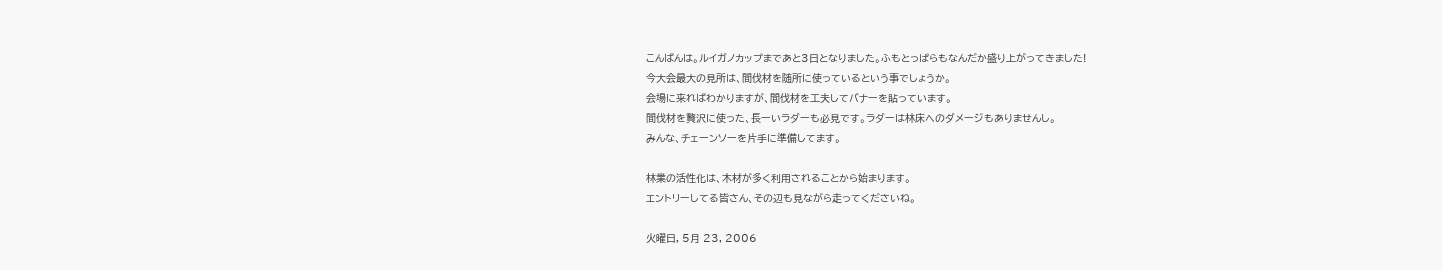こんばんは。ルイガノカップまであと3日となりました。ふもとっぱらもなんだか盛り上がってきました!
今大会最大の見所は、間伐材を随所に使っているという事でしょうか。
会場に来ればわかりますが、間伐材を工夫してバナーを貼っています。
間伐材を贅沢に使った、長ーいラダーも必見です。ラダーは林床へのダメージもありませんし。
みんな、チェーンソーを片手に準備してます。

林業の活性化は、木材が多く利用されることから始まります。
エントリーしてる皆さん、その辺も見ながら走ってくださいね。

火曜日, 5月 23, 2006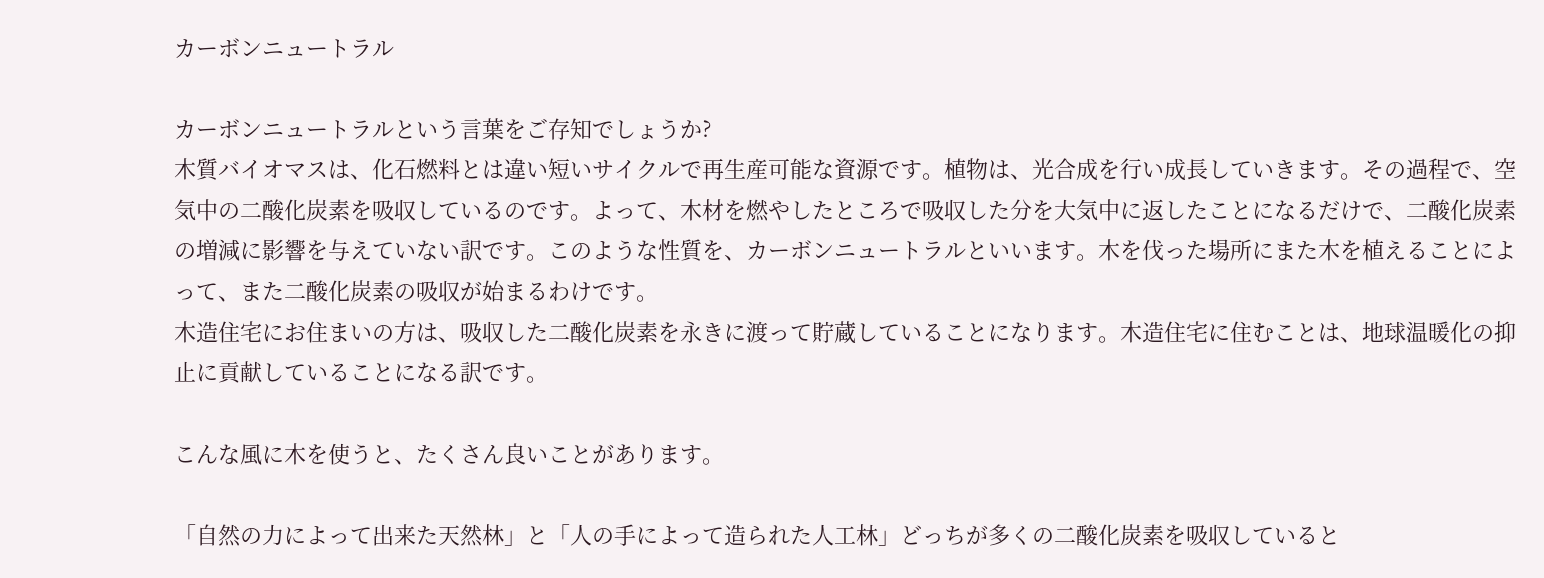カーボンニュートラル

カーボンニュートラルという言葉をご存知でしょうか?
木質バイオマスは、化石燃料とは違い短いサイクルで再生産可能な資源です。植物は、光合成を行い成長していきます。その過程で、空気中の二酸化炭素を吸収しているのです。よって、木材を燃やしたところで吸収した分を大気中に返したことになるだけで、二酸化炭素の増減に影響を与えていない訳です。このような性質を、カーボンニュートラルといいます。木を伐った場所にまた木を植えることによって、また二酸化炭素の吸収が始まるわけです。
木造住宅にお住まいの方は、吸収した二酸化炭素を永きに渡って貯蔵していることになります。木造住宅に住むことは、地球温暖化の抑止に貢献していることになる訳です。

こんな風に木を使うと、たくさん良いことがあります。

「自然の力によって出来た天然林」と「人の手によって造られた人工林」どっちが多くの二酸化炭素を吸収していると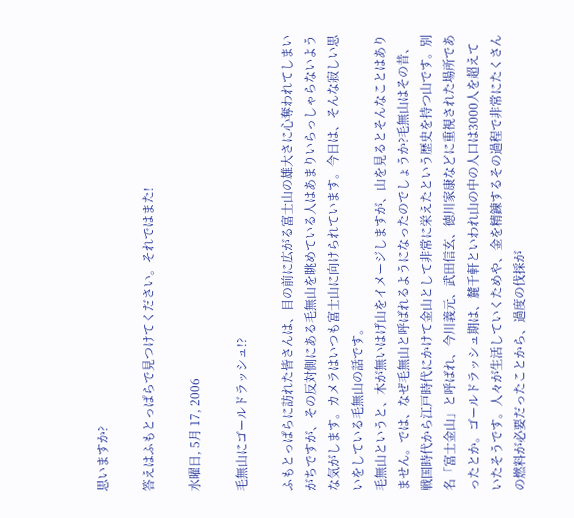思いますか?

答えはふもとっぱらで見つけてください。それではまた!

水曜日, 5月 17, 2006

毛無山にゴールドラッシュ!?

ふもとっぱらに訪れた皆さんは、目の前に広がる富士山の雄大さに心奪われてしまいがちですが、その反対側にある毛無山を眺めている人はあまりいらっしゃらないような気がします。カメラはいつも富士山に向けられています。今日は、そんな寂しい思いをしている毛無山の話です。
毛無山というと、木が無いはげ山をイメージしますが、山を見るとそんなことはありません。では、なぜ毛無山と呼ばれるようになったのでしょうか?毛無山はその昔、戦国時代から江戸時代にかけて金山として非常に栄えたという歴史を持つ山です。別名「富士金山」と呼ばれ、今川義元、武田信玄、徳川家康などに重視された場所であったとか。ゴールドラッシュ期は、麓千軒といわれ山の中の人口は3000人を超えていたそうです。人々が生活していくためや、金を精錬するその過程で非常にたくさんの燃料が必要だったことから、過度の伐採が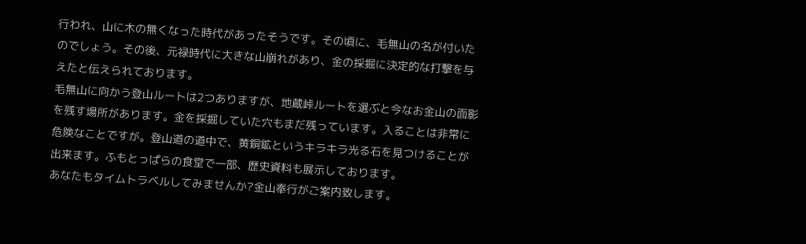行われ、山に木の無くなった時代があったそうです。その頃に、毛無山の名が付いたのでしょう。その後、元禄時代に大きな山崩れがあり、金の採掘に決定的な打撃を与えたと伝えられております。
毛無山に向かう登山ルートは2つありますが、地蔵峠ルートを選ぶと今なお金山の面影を残す場所があります。金を採掘していた穴もまだ残っています。入ることは非常に危険なことですが。登山道の道中で、黄銅鉱というキラキラ光る石を見つけることが出来ます。ふもとっぱらの食堂で一部、歴史資料も展示しております。
あなたもタイムトラベルしてみませんか?金山奉行がご案内致します。